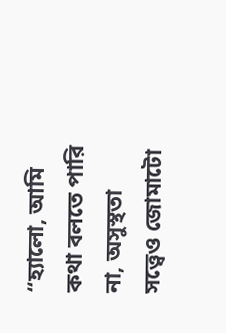“হ্যালো, আমি কথা বলতে পারি না, অসুস্থতা সত্ত্বেও জোমাটো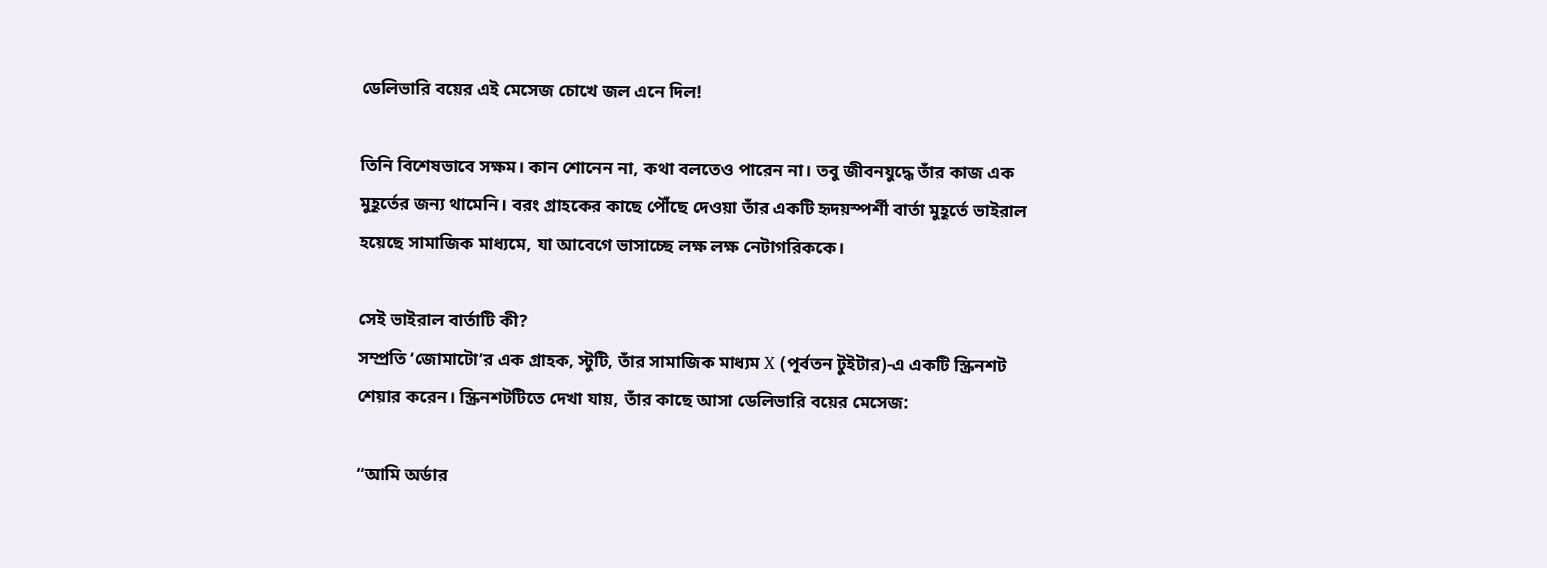ডেলিভারি বয়ের এই মেসেজ চোখে জল এনে দিল!

তিনি বিশেষভাবে সক্ষম। কান শোনেন না, কথা বলতেও পারেন না। তবু জীবনযুদ্ধে তাঁর কাজ এক মুহূর্তের জন্য থামেনি। বরং গ্রাহকের কাছে পৌঁছে দেওয়া তাঁর একটি হৃদয়স্পর্শী বার্তা মুহূর্তে ভাইরাল হয়েছে সামাজিক মাধ্যমে, যা আবেগে ভাসাচ্ছে লক্ষ লক্ষ নেটাগরিককে।

সেই ভাইরাল বার্তাটি কী?
সম্প্রতি ‘জোমাটো’র এক গ্রাহক, স্টুটি, তাঁর সামাজিক মাধ্যম X (পূর্বতন টুইটার)-এ একটি স্ক্রিনশট শেয়ার করেন। স্ক্রিনশটটিতে দেখা যায়, তাঁর কাছে আসা ডেলিভারি বয়ের মেসেজ:

“আমি অর্ডার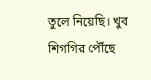তুলে নিয়েছি। খুব শিগগির পৌঁছে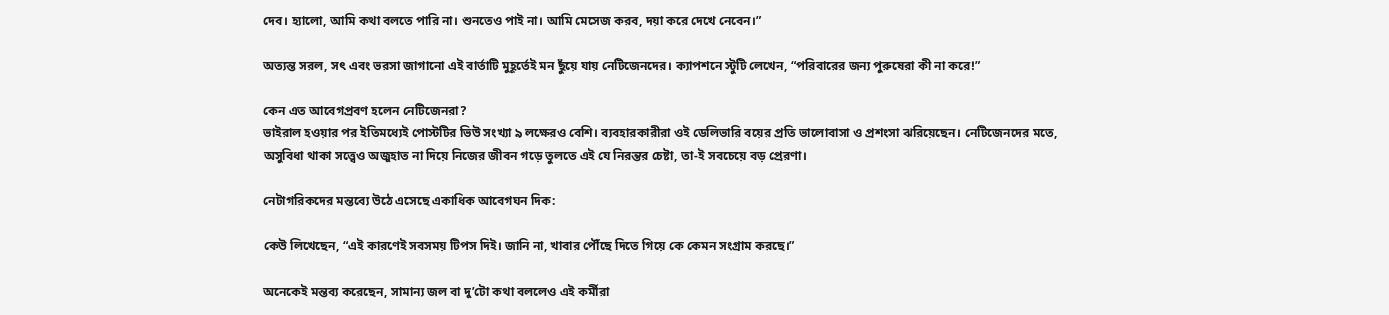দেব। হ্যালো, আমি কথা বলতে পারি না। শুনতেও পাই না। আমি মেসেজ করব, দয়া করে দেখে নেবেন।”

অত্যন্ত সরল, সৎ এবং ভরসা জাগানো এই বার্তাটি মুহূর্তেই মন ছুঁয়ে যায় নেটিজেনদের। ক্যাপশনে স্টুটি লেখেন, “পরিবারের জন্য পুরুষেরা কী না করে!”

কেন এত আবেগপ্রবণ হলেন নেটিজেনরা?
ভাইরাল হওয়ার পর ইতিমধ্যেই পোস্টটির ভিউ সংখ্যা ৯ লক্ষেরও বেশি। ব্যবহারকারীরা ওই ডেলিভারি বয়ের প্রতি ভালোবাসা ও প্রশংসা ঝরিয়েছেন। নেটিজেনদের মতে, অসুবিধা থাকা সত্ত্বেও অজুহাত না দিয়ে নিজের জীবন গড়ে তুলতে এই যে নিরন্তর চেষ্টা, তা-ই সবচেয়ে বড় প্রেরণা।

নেটাগরিকদের মন্তব্যে উঠে এসেছে একাধিক আবেগঘন দিক:

কেউ লিখেছেন, “এই কারণেই সবসময় টিপস দিই। জানি না, খাবার পৌঁছে দিতে গিয়ে কে কেমন সংগ্রাম করছে।”

অনেকেই মন্তব্য করেছেন, সামান্য জল বা দু’টো কথা বললেও এই কর্মীরা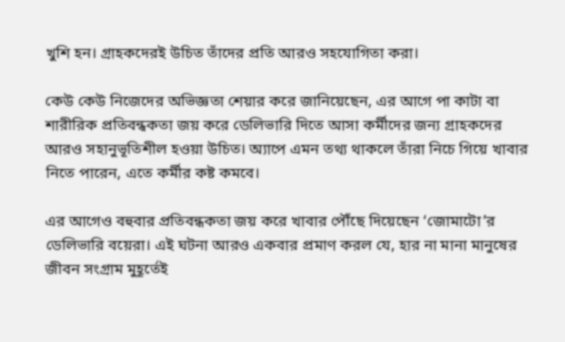খুশি হন। গ্রাহকদেরই উচিত তাঁদের প্রতি আরও সহযোগিতা করা।

কেউ কেউ নিজেদের অভিজ্ঞতা শেয়ার করে জানিয়েছেন, এর আগে পা কাটা বা শারীরিক প্রতিবন্ধকতা জয় করে ডেলিভারি দিতে আসা কর্মীদের জন্য গ্রাহকদের আরও সহানুভূতিশীল হওয়া উচিত। অ্যাপে এমন তথ্য থাকলে তাঁরা নিচে গিয়ে খাবার নিতে পারেন, এতে কর্মীর কষ্ট কমবে।

এর আগেও বহুবার প্রতিবন্ধকতা জয় করে খাবার পৌঁছে দিয়েছেন ‘জোমাটো’র ডেলিভারি বয়েরা। এই ঘটনা আরও একবার প্রমাণ করল যে, হার না মানা মানুষের জীবন সংগ্রাম মুহূর্তেই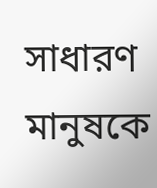সাধারণ মানুষকে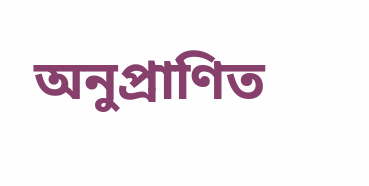অনুপ্রাণিত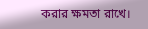করার ক্ষমতা রাখে।